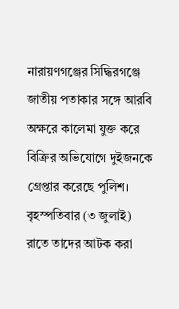নারায়ণগঞ্জের সিদ্ধিরগঞ্জে জাতীয় পতাকার সঙ্গে আরবি অক্ষরে কালেমা যুক্ত করে বিক্রির অভিযোগে দুইজনকে গ্রেপ্তার করেছে পুলিশ।
বৃহস্পতিবার (৩ জুলাই) রাতে তাদের আটক করা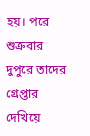হয়। পরে শুক্রবার দুপুরে তাদের গ্রেপ্তার দেখিয়ে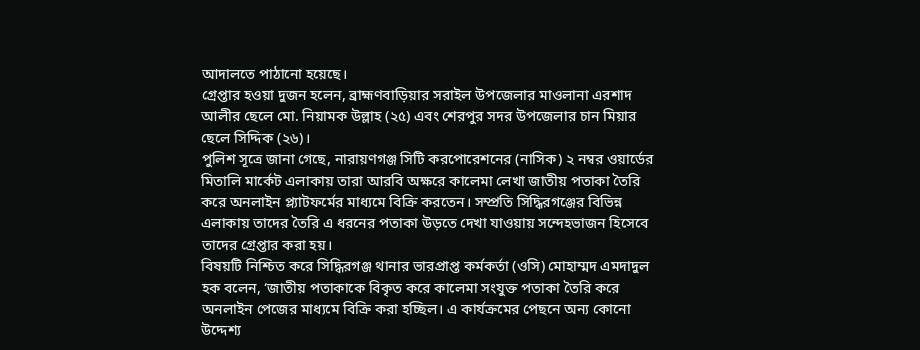আদালতে পাঠানো হয়েছে।
গ্রেপ্তার হওয়া দুজন হলেন, ব্রাহ্মণবাড়িয়ার সরাইল উপজেলার মাওলানা এরশাদ আলীর ছেলে মো. নিয়ামক উল্লাহ (২৫) এবং শেরপুর সদর উপজেলার চান মিয়ার ছেলে সিদ্দিক (২৬)।
পুলিশ সূত্রে জানা গেছে, নারায়ণগঞ্জ সিটি করপোরেশনের (নাসিক) ২ নম্বর ওয়ার্ডের মিতালি মার্কেট এলাকায় তারা আরবি অক্ষরে কালেমা লেখা জাতীয় পতাকা তৈরি করে অনলাইন প্ল্যাটফর্মের মাধ্যমে বিক্রি করতেন। সম্প্রতি সিদ্ধিরগঞ্জের বিভিন্ন এলাকায় তাদের তৈরি এ ধরনের পতাকা উড়তে দেখা যাওয়ায় সন্দেহভাজন হিসেবে তাদের গ্রেপ্তার করা হয়।
বিষয়টি নিশ্চিত করে সিদ্ধিরগঞ্জ থানার ভারপ্রাপ্ত কর্মকর্তা (ওসি) মোহাম্মদ এমদাদুল হক বলেন, ‘জাতীয় পতাকাকে বিকৃত করে কালেমা সংযুক্ত পতাকা তৈরি করে অনলাইন পেজের মাধ্যমে বিক্রি করা হচ্ছিল। এ কার্যক্রমের পেছনে অন্য কোনো উদ্দেশ্য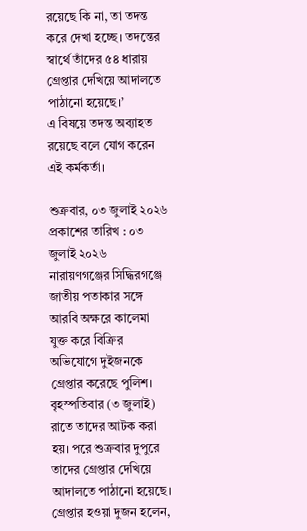রয়েছে কি না, তা তদন্ত করে দেখা হচ্ছে। তদন্তের স্বার্থে তাঁদের ৫৪ ধারায় গ্রেপ্তার দেখিয়ে আদালতে পাঠানো হয়েছে।’
এ বিষয়ে তদন্ত অব্যাহত রয়েছে বলে যোগ করেন এই কর্মকর্তা।

শুক্রবার, ০৩ জুলাই ২০২৬
প্রকাশের তারিখ : ০৩ জুলাই ২০২৬
নারায়ণগঞ্জের সিদ্ধিরগঞ্জে জাতীয় পতাকার সঙ্গে আরবি অক্ষরে কালেমা যুক্ত করে বিক্রির অভিযোগে দুইজনকে গ্রেপ্তার করেছে পুলিশ।
বৃহস্পতিবার (৩ জুলাই) রাতে তাদের আটক করা হয়। পরে শুক্রবার দুপুরে তাদের গ্রেপ্তার দেখিয়ে আদালতে পাঠানো হয়েছে।
গ্রেপ্তার হওয়া দুজন হলেন,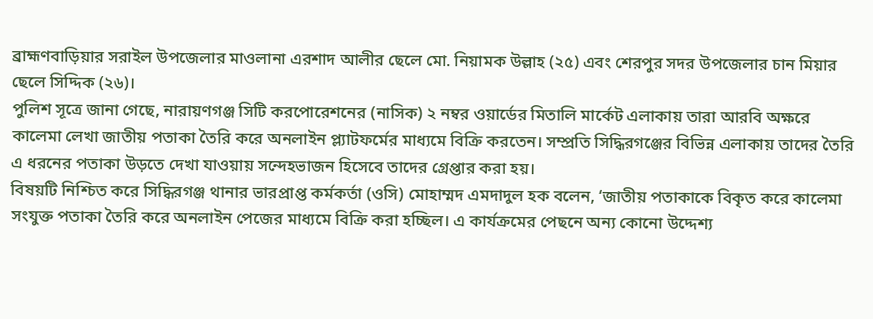ব্রাহ্মণবাড়িয়ার সরাইল উপজেলার মাওলানা এরশাদ আলীর ছেলে মো. নিয়ামক উল্লাহ (২৫) এবং শেরপুর সদর উপজেলার চান মিয়ার ছেলে সিদ্দিক (২৬)।
পুলিশ সূত্রে জানা গেছে, নারায়ণগঞ্জ সিটি করপোরেশনের (নাসিক) ২ নম্বর ওয়ার্ডের মিতালি মার্কেট এলাকায় তারা আরবি অক্ষরে কালেমা লেখা জাতীয় পতাকা তৈরি করে অনলাইন প্ল্যাটফর্মের মাধ্যমে বিক্রি করতেন। সম্প্রতি সিদ্ধিরগঞ্জের বিভিন্ন এলাকায় তাদের তৈরি এ ধরনের পতাকা উড়তে দেখা যাওয়ায় সন্দেহভাজন হিসেবে তাদের গ্রেপ্তার করা হয়।
বিষয়টি নিশ্চিত করে সিদ্ধিরগঞ্জ থানার ভারপ্রাপ্ত কর্মকর্তা (ওসি) মোহাম্মদ এমদাদুল হক বলেন, ‘জাতীয় পতাকাকে বিকৃত করে কালেমা সংযুক্ত পতাকা তৈরি করে অনলাইন পেজের মাধ্যমে বিক্রি করা হচ্ছিল। এ কার্যক্রমের পেছনে অন্য কোনো উদ্দেশ্য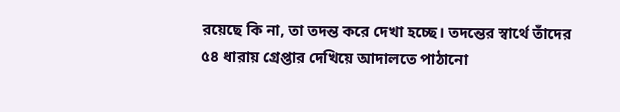রয়েছে কি না, তা তদন্ত করে দেখা হচ্ছে। তদন্তের স্বার্থে তাঁদের ৫৪ ধারায় গ্রেপ্তার দেখিয়ে আদালতে পাঠানো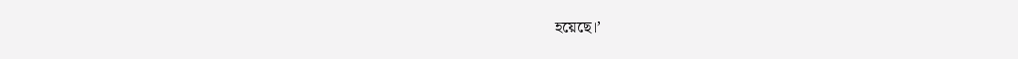হয়েছে।’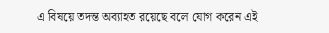এ বিষয়ে তদন্ত অব্যাহত রয়েছে বলে যোগ করেন এই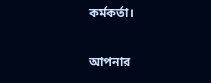কর্মকর্তা।

আপনার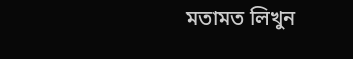মতামত লিখুন